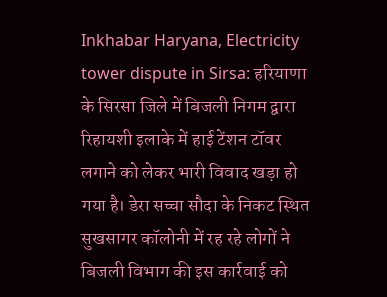Inkhabar Haryana, Electricity tower dispute in Sirsa: हरियाणा के सिरसा जिले में बिजली निगम द्वारा रिहायशी इलाके में हाई टेंशन टॉवर लगाने को लेकर भारी विवाद खड़ा हो गया है। डेरा सच्चा सौदा के निकट स्थित सुखसागर कॉलोनी में रह रहे लोगों ने बिजली विभाग की इस कार्रवाई को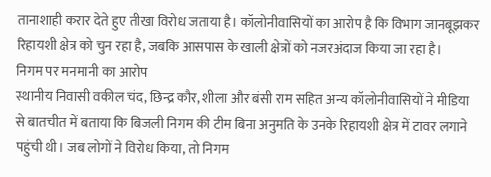तानाशाही करार देते हुए तीखा विरोध जताया है। कॉलोनीवासियों का आरोप है कि विभाग जानबूझकर रिहायशी क्षेत्र को चुन रहा है, जबकि आसपास के खाली क्षेत्रों को नजरअंदाज किया जा रहा है।
निगम पर मनमानी का आरोप
स्थानीय निवासी वकील चंद, छिन्द्र कौर, शीला और बंसी राम सहित अन्य कॉलोनीवासियों ने मीडिया से बातचीत में बताया कि बिजली निगम की टीम बिना अनुमति के उनके रिहायशी क्षेत्र में टावर लगाने पहुंची थी। जब लोगों ने विरोध किया, तो निगम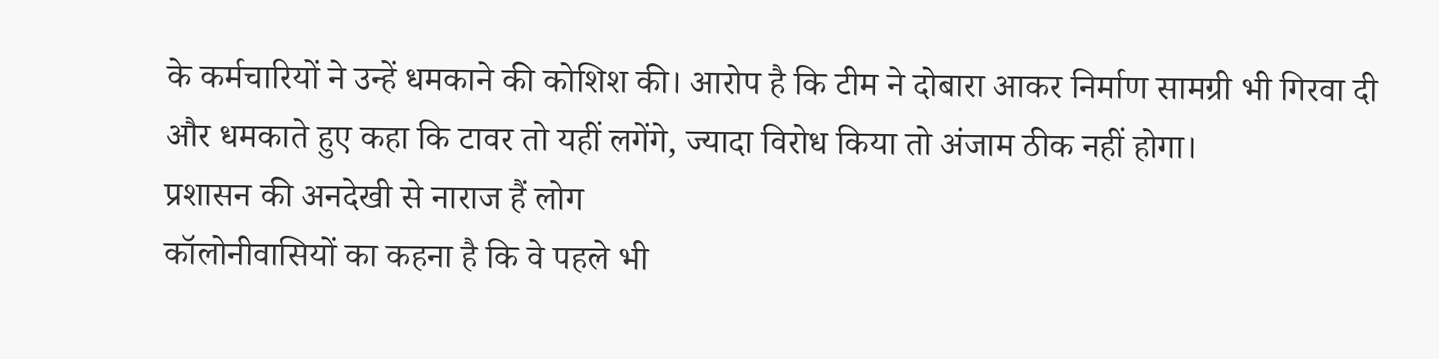के कर्मचारियों ने उन्हें धमकाने की कोशिश की। आरोप है कि टीम ने दोबारा आकर निर्माण सामग्री भी गिरवा दी और धमकाते हुए कहा कि टावर तो यहीं लगेंगे, ज्यादा विरोध किया तो अंजाम ठीक नहीं होगा।
प्रशासन की अनदेखी से नाराज हैं लोग
कॉलोनीवासियों का कहना है कि वे पहले भी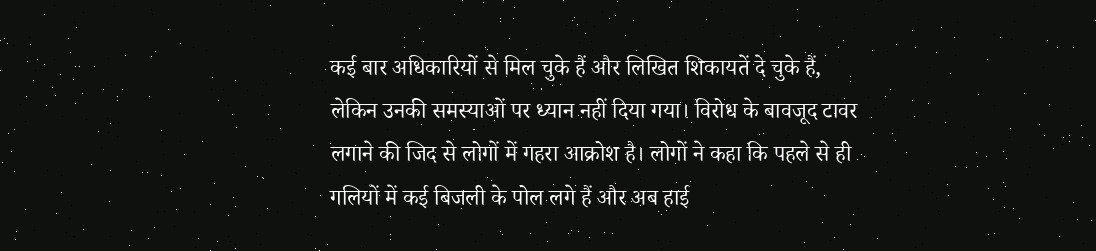कई बार अधिकारियों से मिल चुके हैं और लिखित शिकायतें दे चुके हैं, लेकिन उनकी समस्याओं पर ध्यान नहीं दिया गया। विरोध के बावजूद टावर लगाने की जिद से लोगों में गहरा आक्रोश है। लोगों ने कहा कि पहले से ही गलियों में कई बिजली के पोल लगे हैं और अब हाई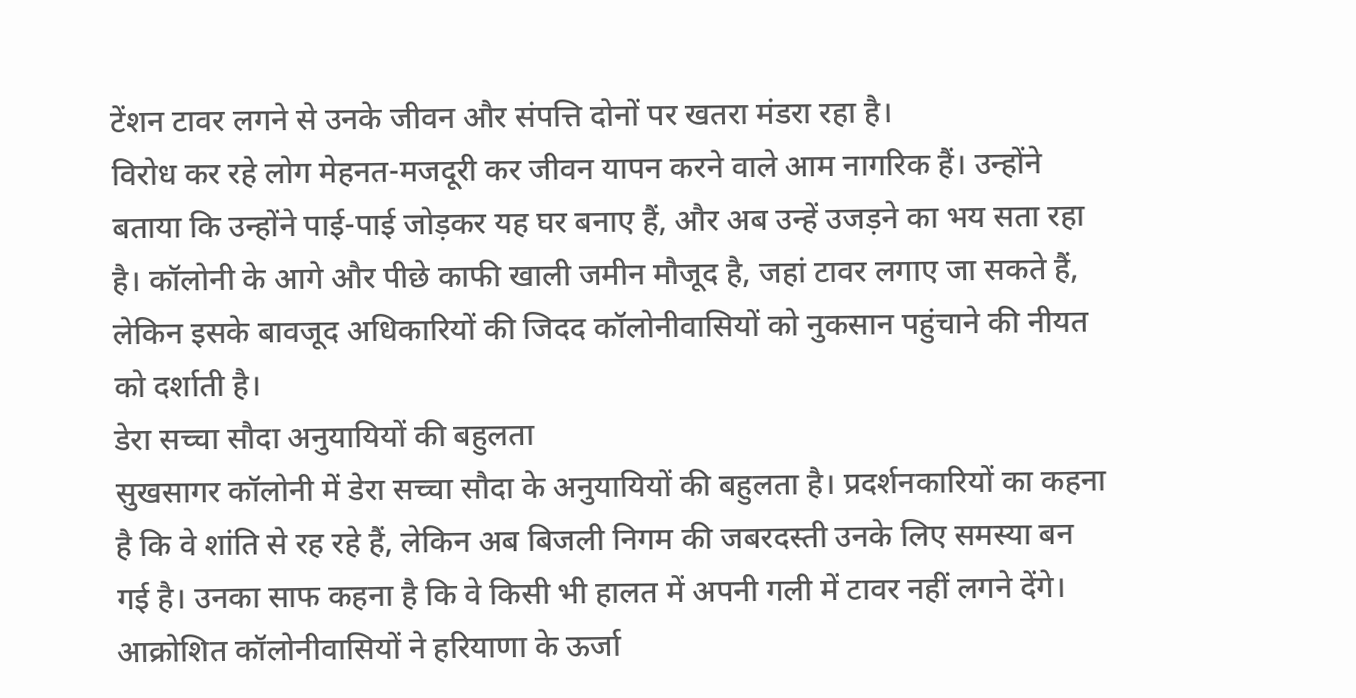टेंशन टावर लगने से उनके जीवन और संपत्ति दोनों पर खतरा मंडरा रहा है।
विरोध कर रहे लोग मेहनत-मजदूरी कर जीवन यापन करने वाले आम नागरिक हैं। उन्होंने बताया कि उन्होंने पाई-पाई जोड़कर यह घर बनाए हैं, और अब उन्हें उजड़ने का भय सता रहा है। कॉलोनी के आगे और पीछे काफी खाली जमीन मौजूद है, जहां टावर लगाए जा सकते हैं, लेकिन इसके बावजूद अधिकारियों की जिदद कॉलोनीवासियों को नुकसान पहुंचाने की नीयत को दर्शाती है।
डेरा सच्चा सौदा अनुयायियों की बहुलता
सुखसागर कॉलोनी में डेरा सच्चा सौदा के अनुयायियों की बहुलता है। प्रदर्शनकारियों का कहना है कि वे शांति से रह रहे हैं, लेकिन अब बिजली निगम की जबरदस्ती उनके लिए समस्या बन गई है। उनका साफ कहना है कि वे किसी भी हालत में अपनी गली में टावर नहीं लगने देंगे। आक्रोशित कॉलोनीवासियों ने हरियाणा के ऊर्जा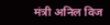मंत्री अनिल विज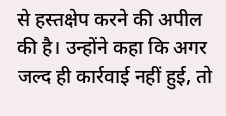से हस्तक्षेप करने की अपील की है। उन्होंने कहा कि अगर जल्द ही कार्रवाई नहीं हुई, तो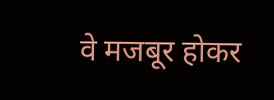वे मजबूर होकर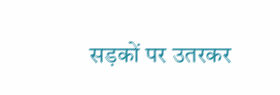सड़कों पर उतरकर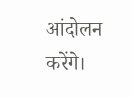आंदोलन करेंगे।